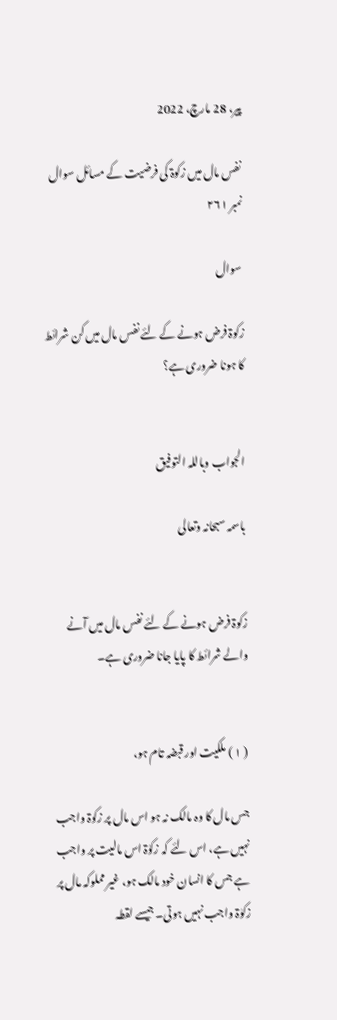پیر، 28 مارچ، 2022

نفس مال میں زکوۃ کی فرضیت کے مسائل سوال نمبر ٢٦١

 سوال

زکوۃ فرض ہونے کے لئے نفس مال میں کن شرائط کا ہونا ضروری ہے؟


الجواب وباللہ التوفیق

باسمہ سبحانہ وتعالی


زکوۃ فرض ہونے کے لئے نفس مال میں آنے والے شرائط کا پایا جانا ضروری ہے۔


( ۱ ) ملکیت اور قبضہ تام ہو،

جس مال کا وہ مالک نہ ہو اس مال پر زکوۃ واجب نہیں ہے، اس لئے کہ زکوٰۃ اس مالیت پر واجب ہے جس کا انسان خود مالک ہو، غیر مملوکہ مال پر زکوٰۃ واجب نہیں ہوتی۔ جیسے لقطہ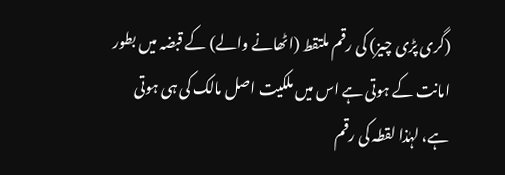(گری پڑی چیز) کی رقم ملتقط (اٹھانے والے) کے قبضہ میں بطور امانت کے ہوتی ہے اس میں ملکیت اصل مالک کی ہی ہوتی ہے، لہٰذا لقطہ کی رقم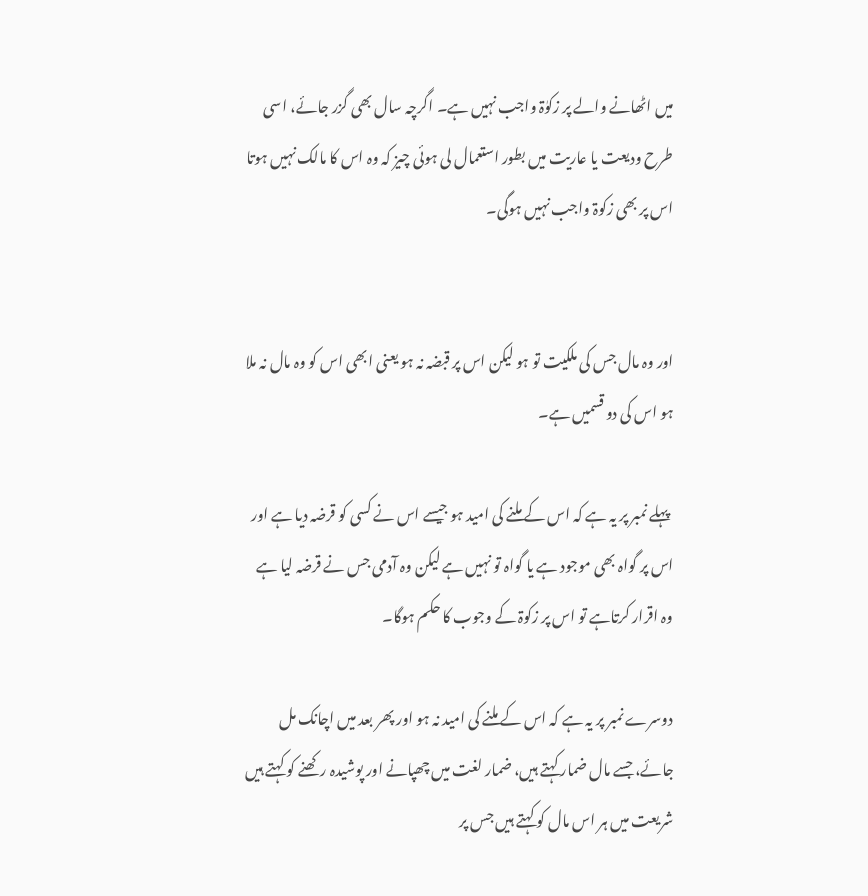میں اٹھانے والے پر زکوٰۃ واجب نہیں ہے۔ اگرچہ سال بھی گزر جائے، اسی طرح ودیعت یا عاریت میں بطور استعمال لی ہوئی چیز کہ وہ اس کا مالک نہیں ہوتا اس پر بھی زکوۃ واجب نہیں ہوگی۔


اور وہ مال جس کی ملکیت تو ہو لیکن اس پر قبضہ نہ ہو یعنی ابھی اس کو وہ مال نہ ملا ہو اس کی دو قسمیں ہے۔

 پہلے نمبر پر یہ ہے کہ اس کے ملنے کی امید ہو جیسے اس نے کسی کو قرضہ دیا ہے اور اس پر گواہ بھی موجود ہے یا گواہ تو نہیں ہے لیکن وہ آدمی جس نے قرضہ لیا ہے وہ اقرار کرتاہے تو اس پر زکوۃ کے وجوب کا حکم ہوگا۔

دوسرے نمبر پر یہ ہے کہ اس کے ملنے کی امید نہ ہو اور پھر بعد میں اچانک مل جائے، جسے مال ضمار کہتے ہیں، ضمار لغت میں چھپانے اور پوشیدہ رکھنے کو کہتے ہیں شریعت میں ہر اس مال کو کہتے ہیں جس پر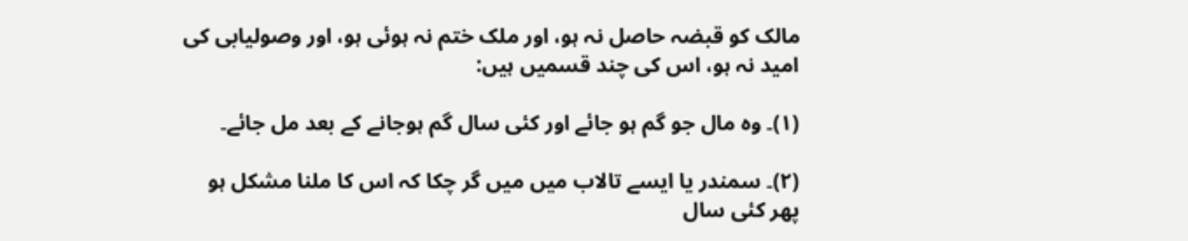مالک کو قبضہ حاصل نہ ہو، اور ملک ختم نہ ہوئی ہو، اور وصولیابی کی امید نہ ہو، اس کی چند قسمیں ہیں:

(۱)۔ وہ مال جو گم ہو جائے اور کئی سال گم ہوجانے کے بعد مل جائے۔

(۲)۔ سمندر یا ایسے تالاب میں میں گر چکا کہ اس کا ملنا مشکل ہو پھر کئی سال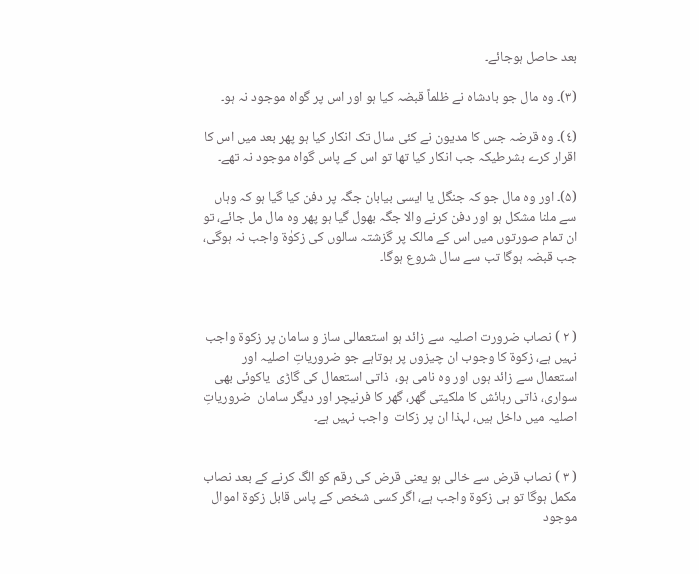بعد حاصل ہوجائے۔

(۳)۔ وہ مال جو بادشاہ نے ظلماً قبضہ کیا ہو اور اس پر گواہ موجود نہ ہو۔

(٤)۔ وہ قرضہ جس کا مدیون نے کئی سال تک انکار کیا ہو پھر بعد میں اس کا اقرار کرے بشرطیکہ جب انکار کیا تھا تو اس کے پاس گواہ موجود نہ تھے۔

(۵)۔ اور وہ مال جو کہ جنگل یا ایسی بیابان جگہ پر دفن کیا گیا ہو کہ وہاں سے ملنا مشکل ہو اور دفن کرنے والا جگہ بھول گیا ہو پھر وہ مال مل جائے، تو ان تمام صورتوں میں اس کے مالک پر گزشتہ سالوں کی زکوٰۃ واجب نہ ہوگی، جب قبضہ ہوگا تب سے سال شروع ہوگا۔



( ۲ ) نصاب ضرورت اصلیہ سے زائد ہو استعمالی ساز و سامان پر زکوۃ واجب نہیں ہے، زکوۃ کا وجوب ان چیزوں پر ہوتاہے جو ضروریاتِ اصلیہ اور استعمال سے زائد ہوں اور وہ نامی ہو،  ذاتی استعمال کی گاڑی  یاکوئی بھی سواری، ذاتی رہائش کا ملکیتی گھر، گھر کا فرنیچر اور دیگر سامان  ضروریاتِ اصلیہ میں داخل ہیں، لہذا ان پر زکات  واجب نہیں ہے۔


( ۳ ) نصاب قرض سے خالی ہو یعنی قرض کی رقم کو الگ کرنے کے بعد نصاب مکمل ہوگا تو ہی زکوۃ واجب ہے، اگر کسی شخص کے پاس قابل زکوۃ اموال موجود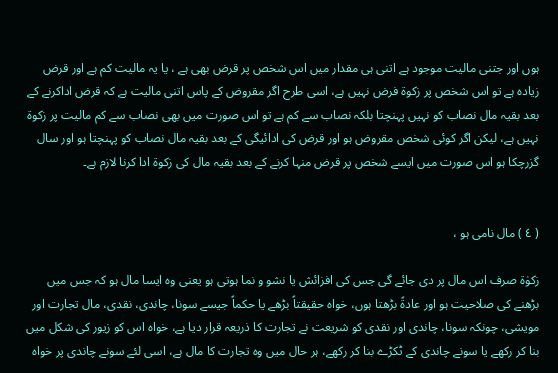ہوں اور جتنی مالیت موجود ہے اتنی ہی مقدار میں اس شخص پر قرض بھی ہے ، یا یہ مالیت کم ہے اور قرض زیادہ ہے تو اس شخص پر زکوۃ فرض نہیں ہے، اسی طرح اگر مقروض کے پاس اتنی مالیت ہے کہ قرض اداکرنے کے بعد بقیہ مال نصاب کو نہیں پہنچتا بلکہ نصاب سے کم ہے تو اس صورت میں بھی نصاب سے کم مالیت پر زکوۃ نہیں ہے، لیکن اگر کوئی شخص مقروض ہو اور قرض کی ادائیگی کے بعد بقیہ مال نصاب کو پہنچتا ہو اور سال گزرچکا ہو اس صورت میں ایسے شخص پر قرض منہا کرنے کے بعد بقیہ مال کی زکوۃ ادا کرنا لازم ہے۔


( ٤ ) مال نامی ہو ،

زکوٰۃ صرف اس مال پر دی جائے گی جس کی افزائش یا نشو و نما ہوتی ہو یعنی وہ ایسا مال ہو کہ جس میں بڑھنے کی صلاحیت ہو اور عادۃً بڑھتا ہوں، خواہ حقیقتاً بڑھے یا حکماً جیسے سونا، چاندی، نقدی، مال تجارت اور مویشی، چونکہ سونا، چاندی اور نقدی کو شریعت نے تجارت کا ذریعہ قرار دیا ہے، خواہ اس کو زیور کی شکل میں بنا کر رکھے یا سونے چاندی کے ٹکڑے بنا کر رکھے، ہر حال میں وہ تجارت کا مال ہے، اسی لئے سونے چاندی پر خواہ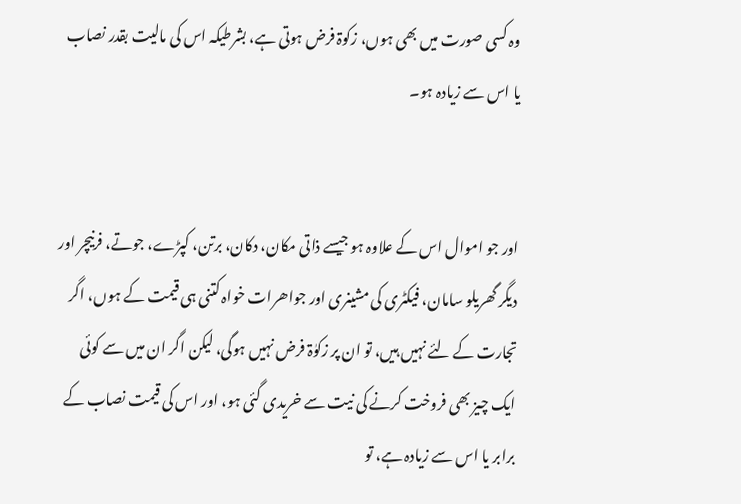وہ کسی صورت میں بھی ہوں، زکوۃ فرض ہوتی ہے، بشرطیکہ اس کی مالیت بقدر نصاب یا اس سے زیادہ ہو۔


اور جو اموال اس کے علاوہ ہو جیسے ذاتی مکان، دکان، برتن، کپڑے، جوتے، فرنیچر اور دیگر گھریلو سامان، فیکٹری کی مشینری اور جواھرات خواہ کتنی ہی قیمت کے ہوں، اگر تجارت کے لئے نہیں ہیں، تو ان پر زکوٰۃ فرض نہیں ہوگی، لیکن اگر ان میں سے کوئی ایک چیز بھی فروخت کرنے کی نیت سے خریدی گئی ہو، اور اس کی قیمت نصاب کے برابر یا اس سے زیادہ ہے، تو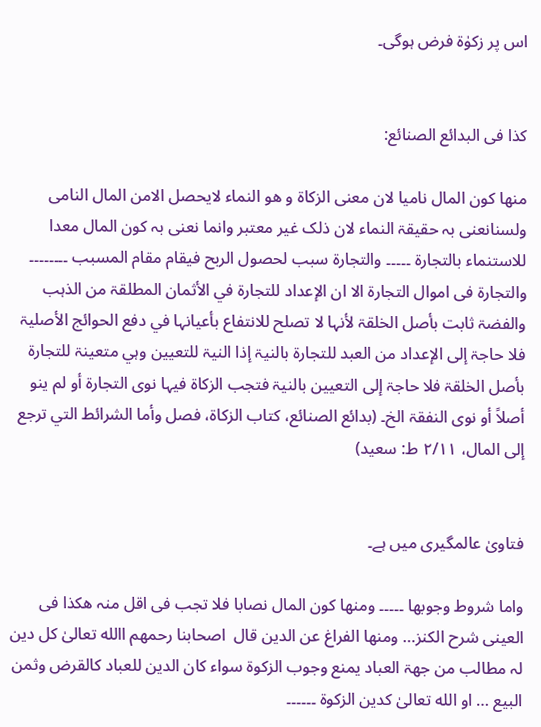اس پر زکوٰۃ فرض ہوگی۔


کذا فی البدائع الصنائع:

منھا کون المال نامیا لان معنی الزکاۃ و ھو النماء لایحصل الامن المال النامی ولسنانعنی بہ حقیقۃ النماء لان ذلک غیر معتبر وانما نعنی بہ کون المال معدا للاستنماء بالتجارۃ ۔۔۔۔۔ والتجارۃ سبب لحصول الربح فیقام مقام المسبب ۔۔۔۔۔۔۔۔ والتجارۃ فی اموال التجارۃ الا ان الإعداد للتجارۃ في الأثمان المطلقۃ من الذہب والفضۃ ثابت بأصل الخلقۃ لأنہا لا تصلح للانتفاع بأعیانہا في دفع الحوائج الأصلیۃ فلا حاجۃ إلی الإعداد من العبد للتجارۃ بالنیۃ إذا النیۃ للتعیین وہي متعینۃ للتجارۃ بأصل الخلقۃ فلا حاجۃ إلی التعیین بالنیۃ فتجب الزکاۃ فیہا نوی التجارۃ أو لم ینو أصلاً أو نوی النفقۃ الخ۔ (بدائع الصنائع، کتاب الزکاۃ، فصل وأما الشرائط التي ترجع إلی المال، ٢/١١ ط: سعید)


فتاویٰ عالمگیری میں ہے۔

واما شروط وجوبھا ۔۔۔۔۔ ومنھا کون المال نصابا فلا تجب فی اقل منہ ھکذا فی العینی شرح الکنز… ومنھا الفراغ عن الدین قال  اصحابنا رحمھم االله تعالیٰ کل دین لہ مطالب من جھۃ العباد یمنع وجوب الزکوۃ سواء کان الدین للعباد کالقرض وثمن البیع … او الله تعالیٰ کدین الزکوۃ ۔۔۔۔۔۔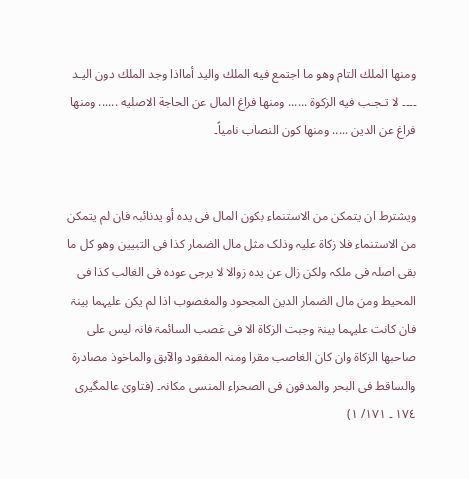ومنها الملك التام وهو ما اجتمع فيه الملك واليد أمااذا وجد الملك دون اليـد ۔۔۔۔ لا تـجـب فيه الزكوة ...... ومنها فراغ المال عن الحاجة الاصليه ...... ومنها فراغ عن الدين ..... ومنها كون النصاب نامياً۔


ویشترط ان یتمکن من الاستنماء بکون المال فی یدہ أو یدنائبہ فان لم یتمکن من الاستنماء فلا زکاۃ علیہ وذلک مثل مال الضمار کذا فی التبیین وھو کل ما بقی اصلہ فی ملکہ ولکن زال عن یدہ زوالا لا یرجی عودہ فی الغالب کذا فی المحیط ومن مال الضمار الدین المجحود والمغصوب اذا لم یکن علیہما بینۃ فان کانت علیہما بینۃ وجبت الزکاۃ الا فی غصب السائمۃ فانہ لیس علی صاحبھا الزکاۃ وان کان الغاصب مقرا ومنہ المفقود والآبق والماخوذ مصادرۃ والساقط فی البحر والمدفون فی الصحراء المنسی مکانہ۔ (فتاویٰ عالمگیری ١٧٤ ۔ ۱۷۱/ ١)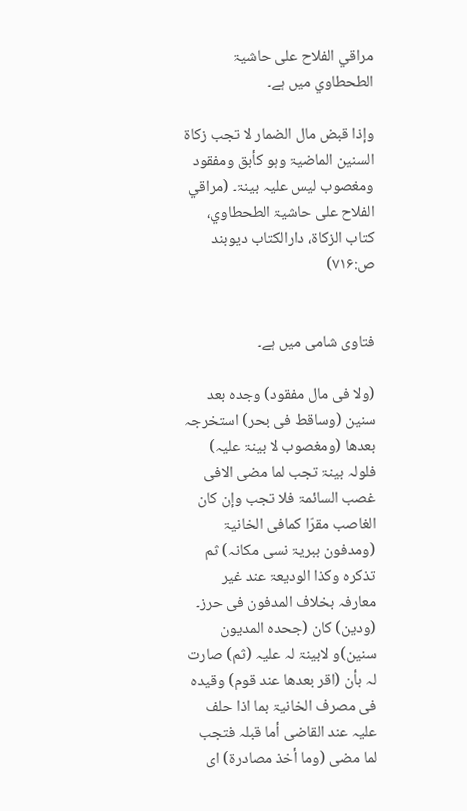مراقي الفلاح علی حاشیۃ الطحطاوي میں ہے۔

وإذا قبض مال الضمار لا تجب زکاۃ السنین الماضیۃ وہو کأبق ومفقود ومغصوب لیس علیہ بینۃ۔ (مراقي الفلاح علی حاشیۃ الطحطاوي، کتاب الزکاۃ، دارالکتاب دیوبند ص:۷۱۶)


فتاوی شامی میں ہے۔

(ولا فی مال مفقود) وجدہ بعد سنین (وساقط فی بحر) استخرجہ بعدھا (ومغصوب لا بینۃ علیہ) فلولہ بینۃ تجب لما مضی الافی غصب السائمۃ فلا تجب وإن کان الغاصب مقرّا کمافی الخانیۃ (ومدفون ببریۃ نسی مکانہ) ثم تذکرہ وکذا الودیعۃ عند غیر معارفہ بخلاف المدفون فی حرز۔ (ودین) کان (جحدہ المدیون سنین)و لابینۃ لہ علیہ (ثم) صارت لہ بأن (اقر بعدھا عند قوم) وقیدہ فی مصرف الخانیۃ بما اذا حلف علیہ عند القاضی أما قبلہ فتجب لما مضی (وما أخذ مصادرۃ) ای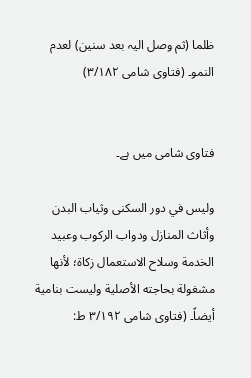ظلما (ثم وصل الیہ بعد سنین) لعدم النمو۔ (فتاوی شامی ٣/١٨٢)


فتاوی شامی میں ہے۔

وليس في دور السكنى وثياب البدن وأثاث المنازل ودواب الركوب وعبيد الخدمة وسلاح الاستعمال زكاة؛ لأنها مشغولة بحاجته الأصلية وليست بنامية أيضاً۔ (فتاوی شامی ٣/١٩٢ ط: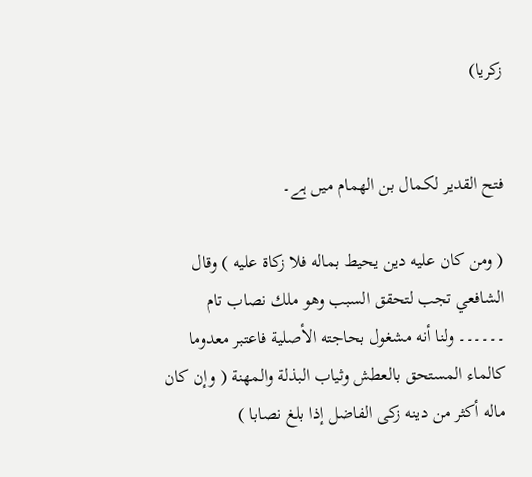زکریا)


فتح القدير لكمال بن الهمام میں ہے۔

( ومن كان عليه دين يحيط بماله فلا زكاة عليه ) وقال الشافعي تجب لتحقق السبب وهو ملك نصاب تام ۔۔۔۔۔۔ ولنا أنه مشغول بحاجته الأصلية فاعتبر معدوما كالماء المستحق بالعطش وثياب البذلة والمهنة ( وإن كان ماله أكثر من دينه زكى الفاضل إذا بلغ نصابا )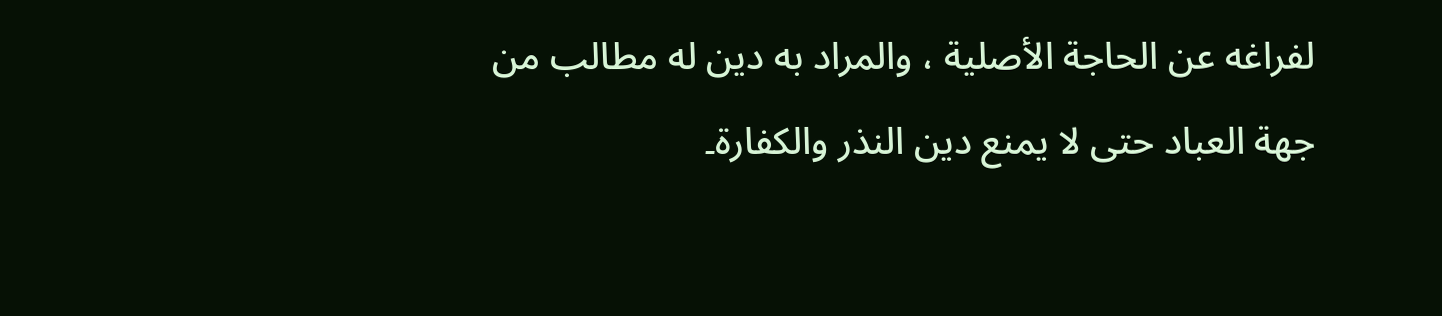لفراغه عن الحاجة الأصلية ، والمراد به دين له مطالب من جهة العباد حتى لا يمنع دين النذر والكفارة۔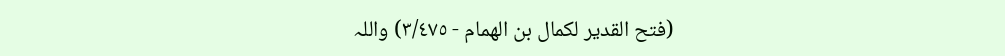(فتح القدير لكمال بن الهمام - ٣/٤٧٥) واللہ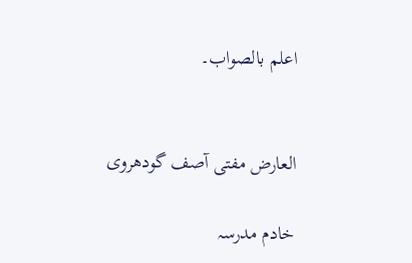اعلم بالصواب۔


العارض مفتی آصف گودھروی

خادم مدرسہ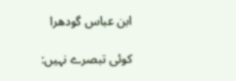ابن عباس گودھرا

کوئی تبصرے نہیں: